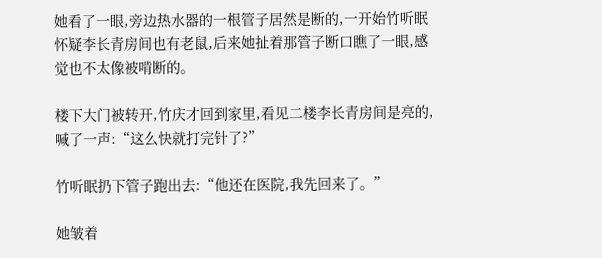她看了一眼,旁边热水器的一根管子居然是断的,一开始竹听眠怀疑李长青房间也有老鼠,后来她扯着那管子断口瞧了一眼,感觉也不太像被啃断的。

楼下大门被转开,竹庆才回到家里,看见二楼李长青房间是亮的,喊了一声:“这么快就打完针了?”

竹听眠扔下管子跑出去:“他还在医院,我先回来了。”

她皱着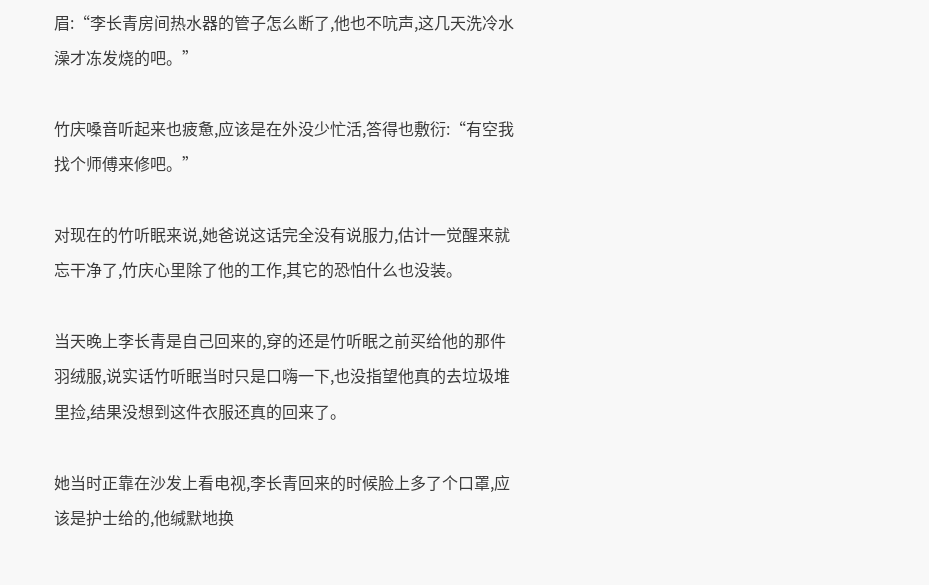眉:“李长青房间热水器的管子怎么断了,他也不吭声,这几天洗冷水澡才冻发烧的吧。”

竹庆嗓音听起来也疲惫,应该是在外没少忙活,答得也敷衍:“有空我找个师傅来修吧。”

对现在的竹听眠来说,她爸说这话完全没有说服力,估计一觉醒来就忘干净了,竹庆心里除了他的工作,其它的恐怕什么也没装。

当天晚上李长青是自己回来的,穿的还是竹听眠之前买给他的那件羽绒服,说实话竹听眠当时只是口嗨一下,也没指望他真的去垃圾堆里捡,结果没想到这件衣服还真的回来了。

她当时正靠在沙发上看电视,李长青回来的时候脸上多了个口罩,应该是护士给的,他缄默地换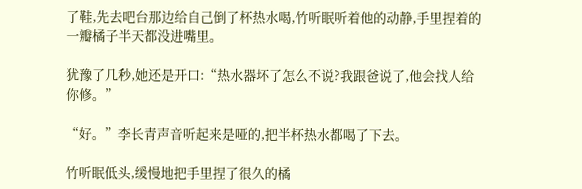了鞋,先去吧台那边给自己倒了杯热水喝,竹听眠听着他的动静,手里捏着的一瓣橘子半天都没进嘴里。

犹豫了几秒,她还是开口:“热水器坏了怎么不说?我跟爸说了,他会找人给你修。”

“好。”李长青声音听起来是哑的,把半杯热水都喝了下去。

竹听眠低头,缓慢地把手里捏了很久的橘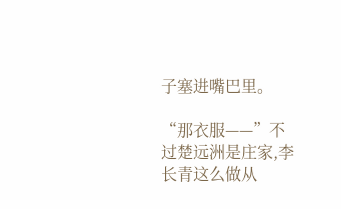子塞进嘴巴里。

“那衣服——”不过楚远洲是庄家,李长青这么做从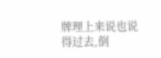牌理上来说也说得过去,倒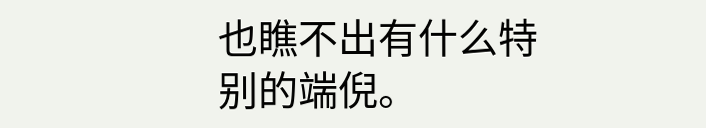也瞧不出有什么特别的端倪。